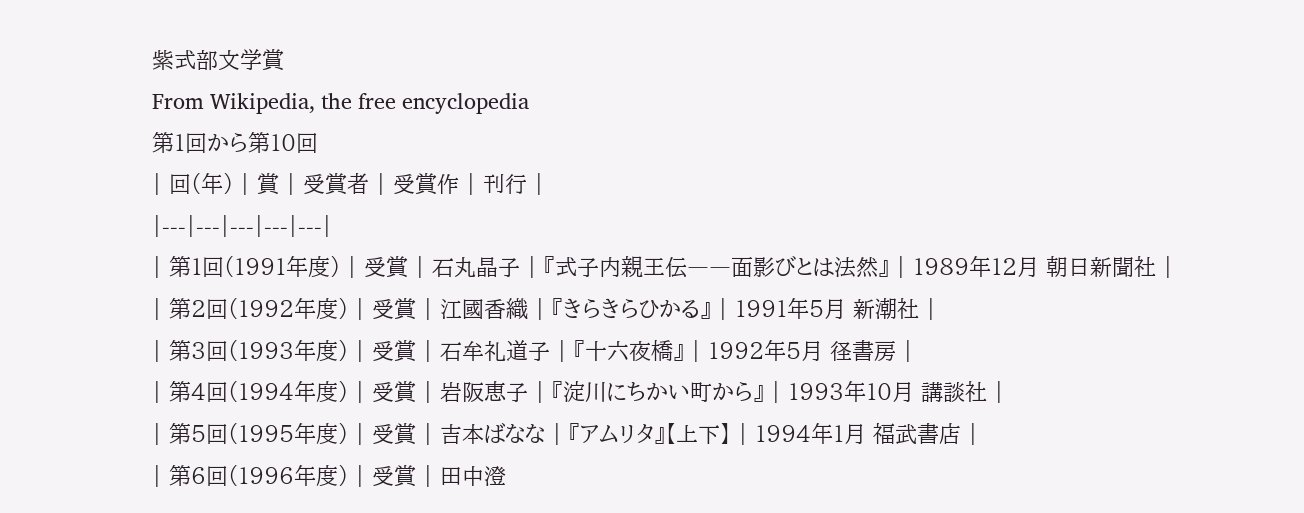紫式部文学賞
From Wikipedia, the free encyclopedia
第1回から第10回
| 回(年) | 賞 | 受賞者 | 受賞作 | 刊行 |
|---|---|---|---|---|
| 第1回(1991年度) | 受賞 | 石丸晶子 | 『式子内親王伝――面影びとは法然』 | 1989年12月 朝日新聞社 |
| 第2回(1992年度) | 受賞 | 江國香織 | 『きらきらひかる』 | 1991年5月 新潮社 |
| 第3回(1993年度) | 受賞 | 石牟礼道子 | 『十六夜橋』 | 1992年5月 径書房 |
| 第4回(1994年度) | 受賞 | 岩阪恵子 | 『淀川にちかい町から』 | 1993年10月 講談社 |
| 第5回(1995年度) | 受賞 | 吉本ばなな | 『アムリタ』【上下】 | 1994年1月 福武書店 |
| 第6回(1996年度) | 受賞 | 田中澄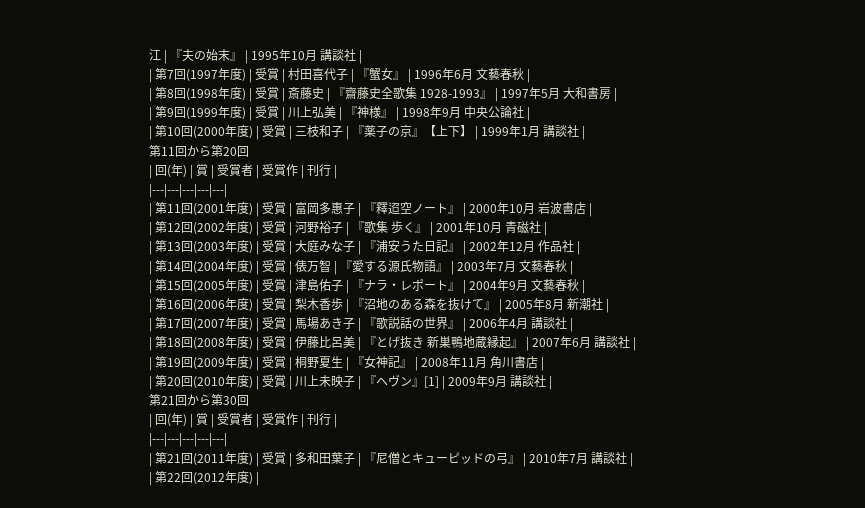江 | 『夫の始末』 | 1995年10月 講談社 |
| 第7回(1997年度) | 受賞 | 村田喜代子 | 『蟹女』 | 1996年6月 文藝春秋 |
| 第8回(1998年度) | 受賞 | 斎藤史 | 『齋藤史全歌集 1928-1993』 | 1997年5月 大和書房 |
| 第9回(1999年度) | 受賞 | 川上弘美 | 『神様』 | 1998年9月 中央公論社 |
| 第10回(2000年度) | 受賞 | 三枝和子 | 『薬子の京』【上下】 | 1999年1月 講談社 |
第11回から第20回
| 回(年) | 賞 | 受賞者 | 受賞作 | 刊行 |
|---|---|---|---|---|
| 第11回(2001年度) | 受賞 | 富岡多惠子 | 『釋迢空ノート』 | 2000年10月 岩波書店 |
| 第12回(2002年度) | 受賞 | 河野裕子 | 『歌集 歩く』 | 2001年10月 青磁社 |
| 第13回(2003年度) | 受賞 | 大庭みな子 | 『浦安うた日記』 | 2002年12月 作品社 |
| 第14回(2004年度) | 受賞 | 俵万智 | 『愛する源氏物語』 | 2003年7月 文藝春秋 |
| 第15回(2005年度) | 受賞 | 津島佑子 | 『ナラ・レポート』 | 2004年9月 文藝春秋 |
| 第16回(2006年度) | 受賞 | 梨木香歩 | 『沼地のある森を抜けて』 | 2005年8月 新潮社 |
| 第17回(2007年度) | 受賞 | 馬場あき子 | 『歌説話の世界』 | 2006年4月 講談社 |
| 第18回(2008年度) | 受賞 | 伊藤比呂美 | 『とげ抜き 新巣鴨地蔵縁起』 | 2007年6月 講談社 |
| 第19回(2009年度) | 受賞 | 桐野夏生 | 『女神記』 | 2008年11月 角川書店 |
| 第20回(2010年度) | 受賞 | 川上未映子 | 『ヘヴン』[1] | 2009年9月 講談社 |
第21回から第30回
| 回(年) | 賞 | 受賞者 | 受賞作 | 刊行 |
|---|---|---|---|---|
| 第21回(2011年度) | 受賞 | 多和田葉子 | 『尼僧とキューピッドの弓』 | 2010年7月 講談社 |
| 第22回(2012年度) |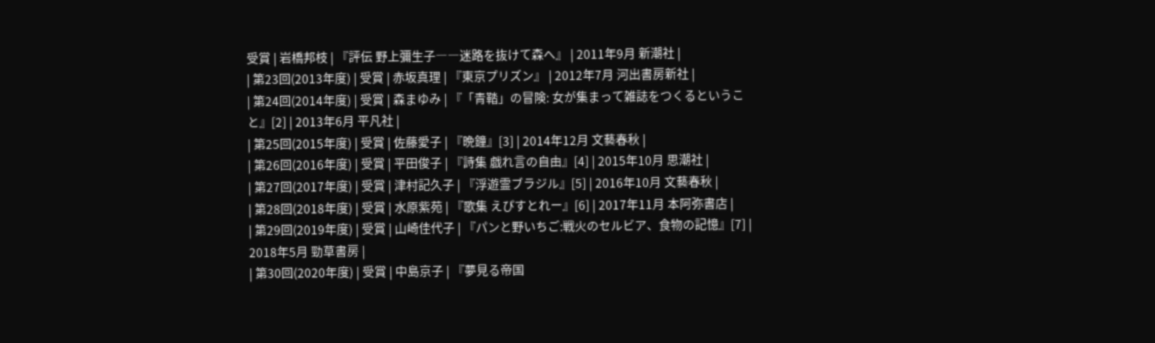受賞 | 岩橋邦枝 | 『評伝 野上彌生子――迷路を抜けて森へ』 | 2011年9月 新潮社 |
| 第23回(2013年度) | 受賞 | 赤坂真理 | 『東京プリズン』 | 2012年7月 河出書房新社 |
| 第24回(2014年度) | 受賞 | 森まゆみ | 『「青鞜」の冒険: 女が集まって雑誌をつくるということ』[2] | 2013年6月 平凡社 |
| 第25回(2015年度) | 受賞 | 佐藤愛子 | 『晩鐘』[3] | 2014年12月 文藝春秋 |
| 第26回(2016年度) | 受賞 | 平田俊子 | 『詩集 戯れ言の自由』[4] | 2015年10月 思潮社 |
| 第27回(2017年度) | 受賞 | 津村記久子 | 『浮遊霊ブラジル』[5] | 2016年10月 文藝春秋 |
| 第28回(2018年度) | 受賞 | 水原紫苑 | 『歌集 えぴすとれー』[6] | 2017年11月 本阿弥書店 |
| 第29回(2019年度) | 受賞 | 山崎佳代子 | 『パンと野いちご:戦火のセルビア、食物の記憶』[7] | 2018年5月 勁草書房 |
| 第30回(2020年度) | 受賞 | 中島京子 | 『夢見る帝国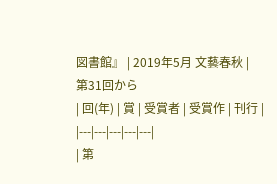図書館』 | 2019年5月 文藝春秋 |
第31回から
| 回(年) | 賞 | 受賞者 | 受賞作 | 刊行 |
|---|---|---|---|---|
| 第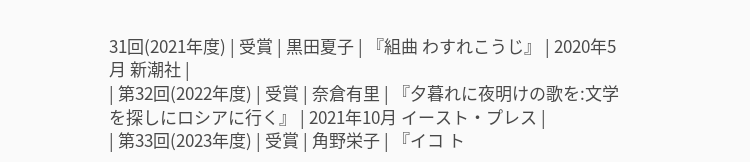31回(2021年度) | 受賞 | 黒田夏子 | 『組曲 わすれこうじ』 | 2020年5月 新潮社 |
| 第32回(2022年度) | 受賞 | 奈倉有里 | 『夕暮れに夜明けの歌を:文学を探しにロシアに行く』 | 2021年10月 イースト・プレス |
| 第33回(2023年度) | 受賞 | 角野栄子 | 『イコ ト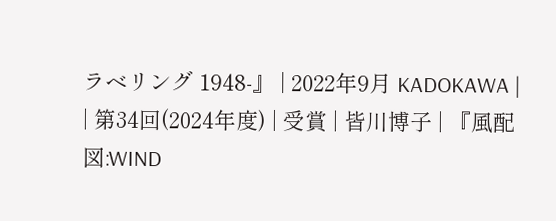ラベリング 1948-』 | 2022年9月 KADOKAWA |
| 第34回(2024年度) | 受賞 | 皆川博子 | 『風配図:WIND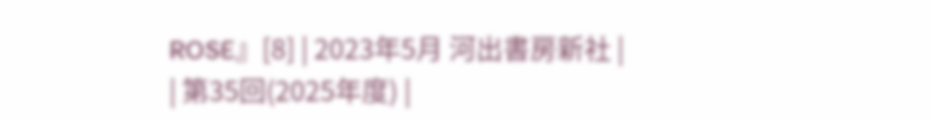ROSE』[8] | 2023年5月 河出書房新社 |
| 第35回(2025年度) |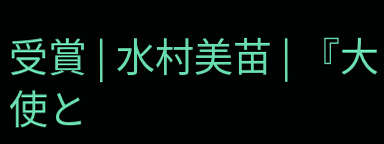受賞 | 水村美苗 | 『大使と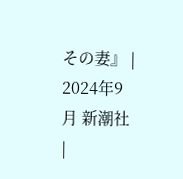その妻』 | 2024年9月 新潮社 |